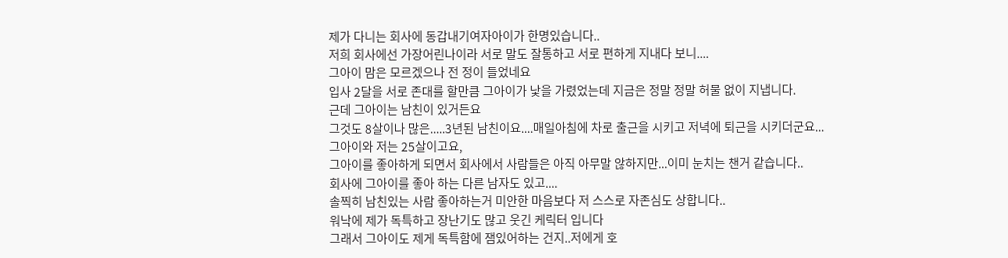제가 다니는 회사에 동갑내기여자아이가 한명있습니다..
저희 회사에선 가장어린나이라 서로 말도 잘통하고 서로 편하게 지내다 보니....
그아이 맘은 모르겠으나 전 정이 들었네요
입사 2달을 서로 존대를 할만큼 그아이가 낯을 가렸었는데 지금은 정말 정말 허물 없이 지냅니다.
근데 그아이는 남친이 있거든요
그것도 8살이나 많은.....3년된 남친이요....매일아침에 차로 출근을 시키고 저녁에 퇴근을 시키더군요...
그아이와 저는 25살이고요,
그아이를 좋아하게 되면서 회사에서 사람들은 아직 아무말 않하지만...이미 눈치는 챈거 같습니다..
회사에 그아이를 좋아 하는 다른 남자도 있고....
솔찍히 남친있는 사람 좋아하는거 미안한 마음보다 저 스스로 자존심도 상합니다..
워낙에 제가 독특하고 장난기도 많고 웃긴 케릭터 입니다
그래서 그아이도 제게 독특함에 잼있어하는 건지..저에게 호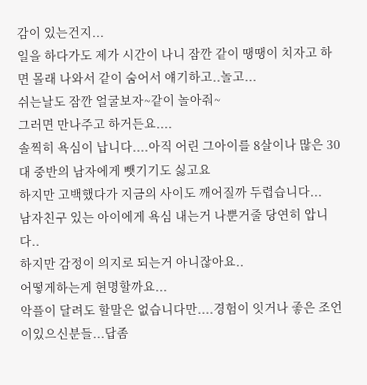감이 있는건지...
일을 하다가도 제가 시간이 나니 잠깐 같이 땡땡이 치자고 하면 몰래 나와서 같이 숨어서 얘기하고..놀고...
쉬는날도 잠깐 얼굴보자~같이 놀아줘~
그러면 만나주고 하거든요....
솔찍히 욕심이 납니다....아직 어린 그아이를 8살이나 많은 30대 중반의 남자에게 뺏기기도 싫고요
하지만 고백했다가 지금의 사이도 깨어질까 두렵습니다...
남자친구 있는 아이에게 욕심 내는거 나뿐거줄 당연히 압니다..
하지만 감정이 의지로 되는거 아니잖아요..
어떻게하는게 현명할까요...
악플이 달려도 할말은 없습니다만....경험이 잇거나 좋은 조언이있으신분들...답좀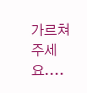가르쳐 주세요....